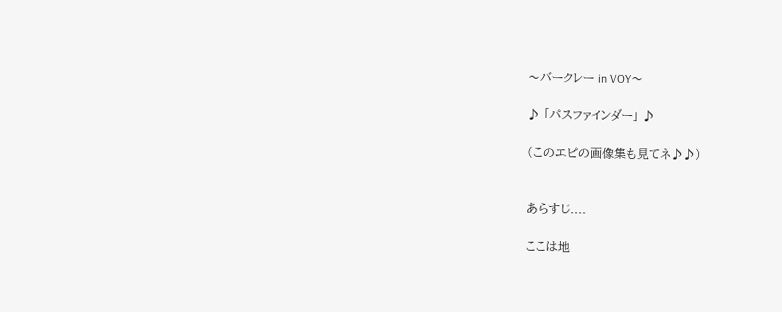〜バークレー in VOY〜

♪ 「パスファインダー」 ♪

(このエピの画像集も見てネ♪♪)


あらすじ....

ここは地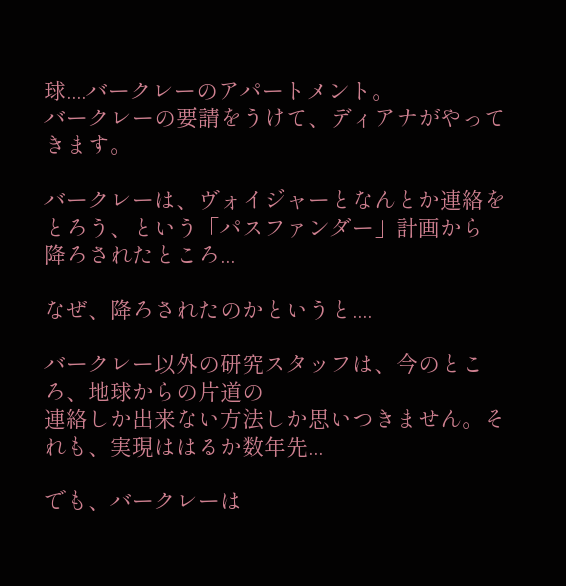球....バークレーのアパートメント。
バークレーの要請をうけて、ディアナがやってきます。

バークレーは、ヴォイジャーとなんとか連絡をとろう、という「パスファンダー」計画から
降ろされたところ...

なぜ、降ろされたのかというと....

バークレー以外の研究スタッフは、今のところ、地球からの片道の
連絡しか出来ない方法しか思いつきません。それも、実現ははるか数年先...

でも、バークレーは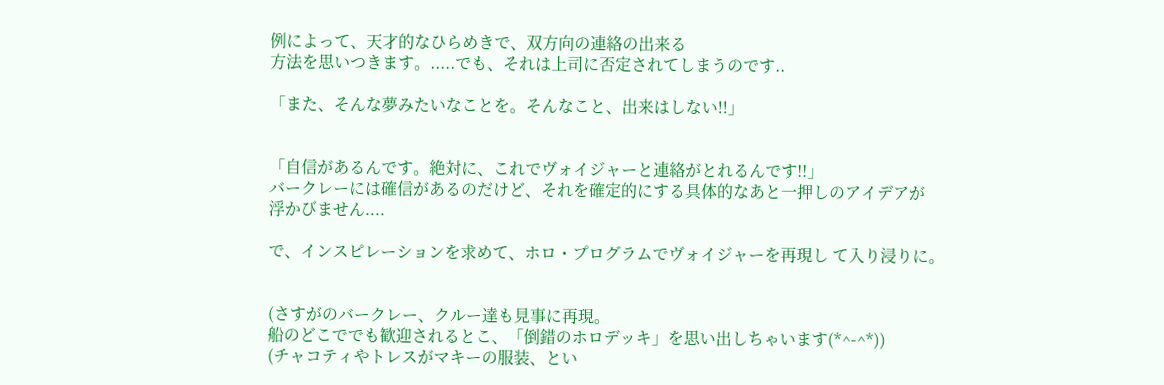例によって、天才的なひらめきで、双方向の連絡の出来る
方法を思いつきます。.....でも、それは上司に否定されてしまうのです..

「また、そんな夢みたいなことを。そんなこと、出来はしない!!」


「自信があるんです。絶対に、これでヴォイジャーと連絡がとれるんです!!」
バークレーには確信があるのだけど、それを確定的にする具体的なあと一押しのアイデアが
浮かびません....

で、インスピレーションを求めて、ホロ・プログラムでヴォイジャーを再現し て入り浸りに。


(さすがのバークレー、クルー達も見事に再現。
船のどこででも歓迎されるとこ、「倒錯のホロデッキ」を思い出しちゃいます(*^-^*))
(チャコティやトレスがマキーの服装、とい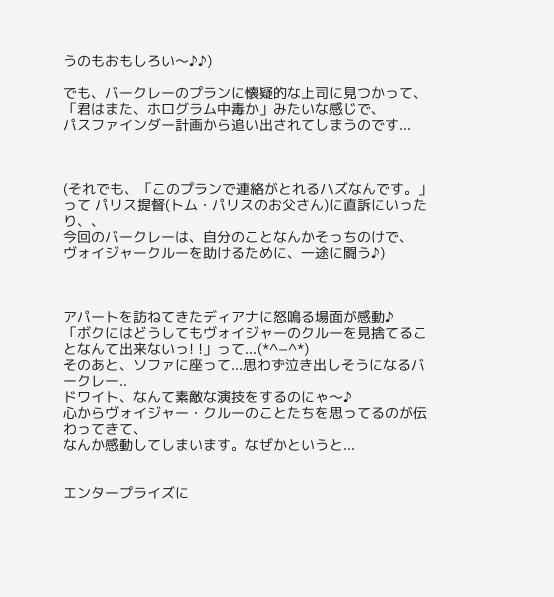うのもおもしろい〜♪♪)

でも、バークレーのプランに懐疑的な上司に見つかって、
「君はまた、ホログラム中毒か」みたいな感じで、
パスファインダー計画から追い出されてしまうのです...



(それでも、「このプランで連絡がとれるハズなんです。」って パリス提督(トム・パリスのお父さん)に直訴にいったり、、
今回のバークレーは、自分のことなんかそっちのけで、
ヴォイジャークルーを助けるために、一途に闘う♪)



アパートを訪ねてきたディアナに怒鳴る場面が感動♪
「ボクにはどうしてもヴォイジャーのクルーを見捨てることなんて出来ないっ! !」って...(*^−^*)
そのあと、ソファに座って...思わず泣き出しそうになるバークレー..
ドワイト、なんて素敵な演技をするのにゃ〜♪
心からヴォイジャー・クルーのことたちを思ってるのが伝わってきて、
なんか感動してしまいます。なぜかというと...


エンタープライズに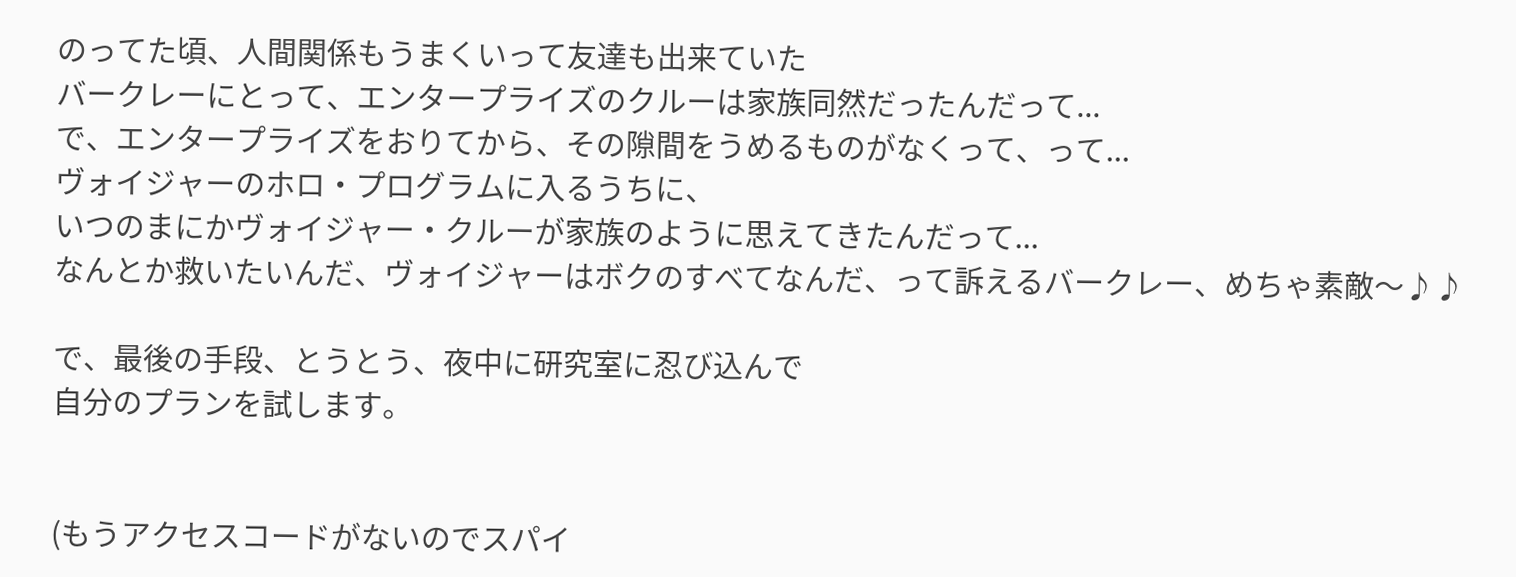のってた頃、人間関係もうまくいって友達も出来ていた
バークレーにとって、エンタープライズのクルーは家族同然だったんだって...
で、エンタープライズをおりてから、その隙間をうめるものがなくって、って...
ヴォイジャーのホロ・プログラムに入るうちに、
いつのまにかヴォイジャー・クルーが家族のように思えてきたんだって...
なんとか救いたいんだ、ヴォイジャーはボクのすべてなんだ、って訴えるバークレー、めちゃ素敵〜♪♪

で、最後の手段、とうとう、夜中に研究室に忍び込んで
自分のプランを試します。


(もうアクセスコードがないのでスパイ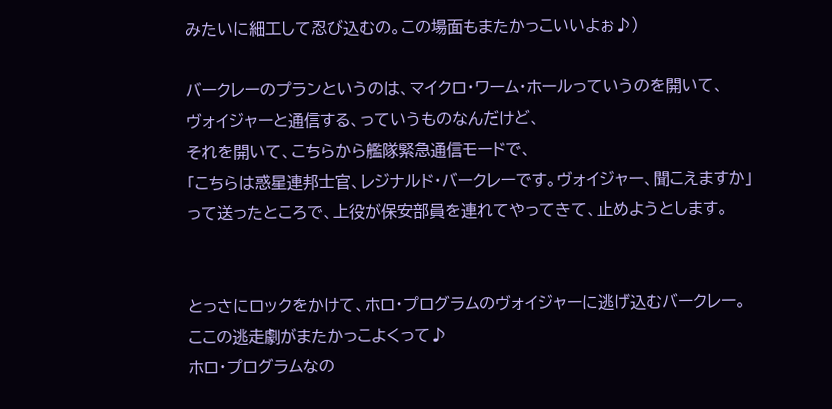みたいに細工して忍び込むの。この場面もまたかっこいいよぉ♪)

バークレーのプランというのは、マイクロ・ワーム・ホールっていうのを開いて、
ヴォイジャーと通信する、っていうものなんだけど、
それを開いて、こちらから艦隊緊急通信モードで、
「こちらは惑星連邦士官、レジナルド・バークレーです。ヴォイジャー、聞こえますか」
って送ったところで、上役が保安部員を連れてやってきて、止めようとします。


とっさにロックをかけて、ホロ・プログラムのヴォイジャーに逃げ込むバークレー。
ここの逃走劇がまたかっこよくって♪
ホロ・プログラムなの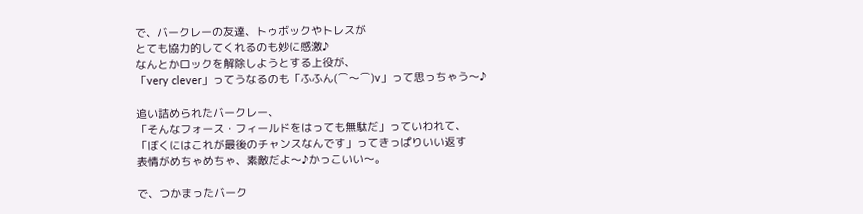で、バークレーの友達、トゥボックやトレスが
とても協力的してくれるのも妙に感激♪
なんとかロックを解除しようとする上役が、
「very clever」ってうなるのも「ふふん(⌒〜⌒)v」って思っちゃう〜♪

追い詰められたバークレー、
「そんなフォース・フィールドをはっても無駄だ」っていわれて、
「ぼくにはこれが最後のチャンスなんです」ってきっぱりいい返す
表情がめちゃめちゃ、素敵だよ〜♪かっこいい〜。

で、つかまったバーク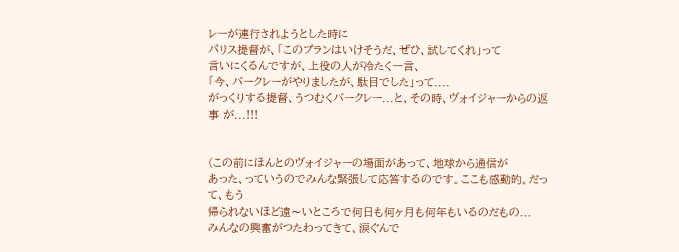レーが連行されようとした時に
パリス提督が、「このプランはいけそうだ、ぜひ、試してくれ」って
言いにくるんですが、上役の人が冷たく一言、
「今、バークレーがやりましたが、駄目でした」って....
がっくりする提督、うつむくバークレー...と、その時、ヴォイジャーからの返事 が...!!!


(この前にほんとのヴォイジャーの場面があって、地球から通信が
あった、っていうのでみんな緊張して応答するのです。ここも感動的。だって、もう
帰られないほど遠〜いところで何日も何ヶ月も何年もいるのだもの...
みんなの興奮がつたわってきて、涙ぐんで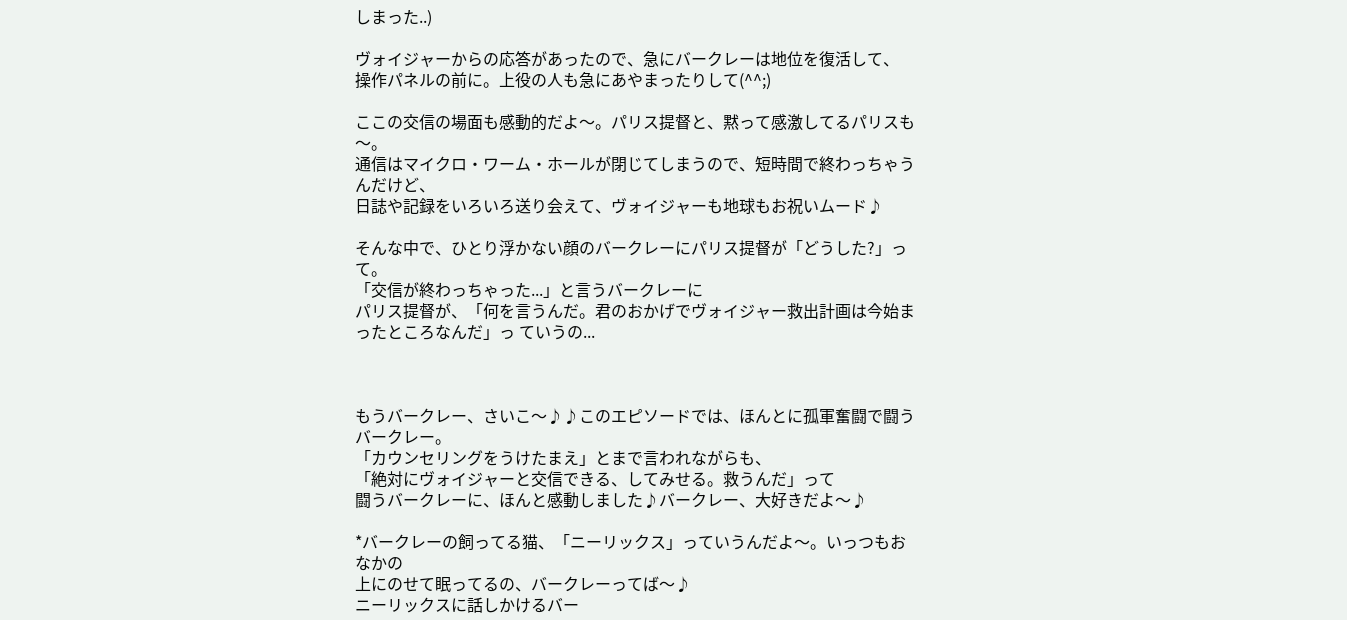しまった..)

ヴォイジャーからの応答があったので、急にバークレーは地位を復活して、
操作パネルの前に。上役の人も急にあやまったりして(^^;)

ここの交信の場面も感動的だよ〜。パリス提督と、黙って感激してるパリスも〜。
通信はマイクロ・ワーム・ホールが閉じてしまうので、短時間で終わっちゃうんだけど、
日誌や記録をいろいろ送り会えて、ヴォイジャーも地球もお祝いムード♪

そんな中で、ひとり浮かない顔のバークレーにパリス提督が「どうした?」って。
「交信が終わっちゃった...」と言うバークレーに
パリス提督が、「何を言うんだ。君のおかげでヴォイジャー救出計画は今始まったところなんだ」っ ていうの...



もうバークレー、さいこ〜♪♪このエピソードでは、ほんとに孤軍奮闘で闘うバークレー。
「カウンセリングをうけたまえ」とまで言われながらも、
「絶対にヴォイジャーと交信できる、してみせる。救うんだ」って
闘うバークレーに、ほんと感動しました♪バークレー、大好きだよ〜♪

*バークレーの飼ってる猫、「ニーリックス」っていうんだよ〜。いっつもおなかの
上にのせて眠ってるの、バークレーってば〜♪
ニーリックスに話しかけるバー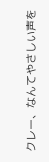クレー、なんてやさしい声を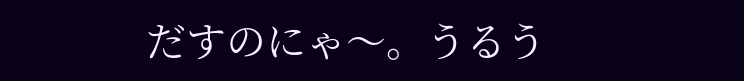だすのにゃ〜。うるう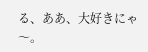る、ああ、大好きにゃ〜。